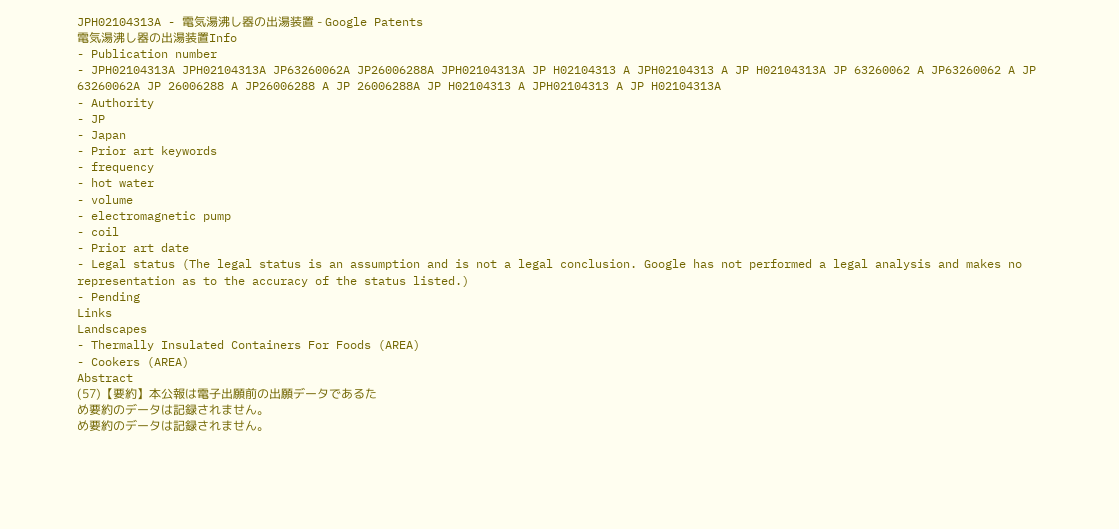JPH02104313A - 電気湯沸し器の出湯装置 - Google Patents
電気湯沸し器の出湯装置Info
- Publication number
- JPH02104313A JPH02104313A JP63260062A JP26006288A JPH02104313A JP H02104313 A JPH02104313 A JP H02104313A JP 63260062 A JP63260062 A JP 63260062A JP 26006288 A JP26006288 A JP 26006288A JP H02104313 A JPH02104313 A JP H02104313A
- Authority
- JP
- Japan
- Prior art keywords
- frequency
- hot water
- volume
- electromagnetic pump
- coil
- Prior art date
- Legal status (The legal status is an assumption and is not a legal conclusion. Google has not performed a legal analysis and makes no representation as to the accuracy of the status listed.)
- Pending
Links
Landscapes
- Thermally Insulated Containers For Foods (AREA)
- Cookers (AREA)
Abstract
(57)【要約】本公報は電子出願前の出願データであるた
め要約のデータは記録されません。
め要約のデータは記録されません。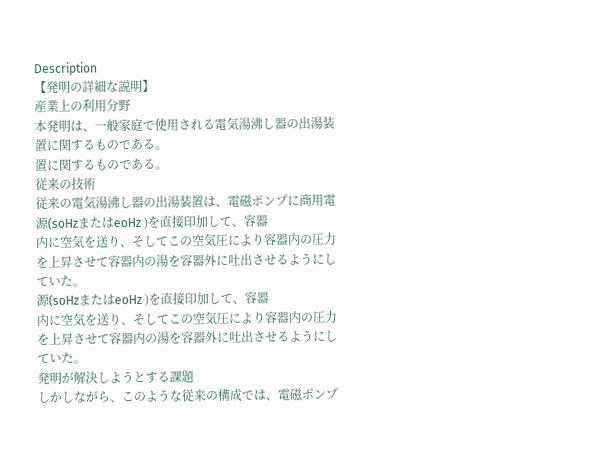Description
【発明の詳細な説明】
産業上の利用分野
本発明は、一般家庭で使用される電気湯沸し器の出湯装
置に関するものである。
置に関するものである。
従来の技術
従来の電気湯沸し器の出湯装置は、電磁ポンプに商用電
源(soHzまたはeoHz )を直接印加して、容器
内に空気を送り、そしてこの空気圧により容器内の圧力
を上昇させて容器内の湯を容器外に吐出させるようにし
ていた。
源(soHzまたはeoHz )を直接印加して、容器
内に空気を送り、そしてこの空気圧により容器内の圧力
を上昇させて容器内の湯を容器外に吐出させるようにし
ていた。
発明が解決しようとする課題
しかしながら、このような従来の構成では、電磁ポンプ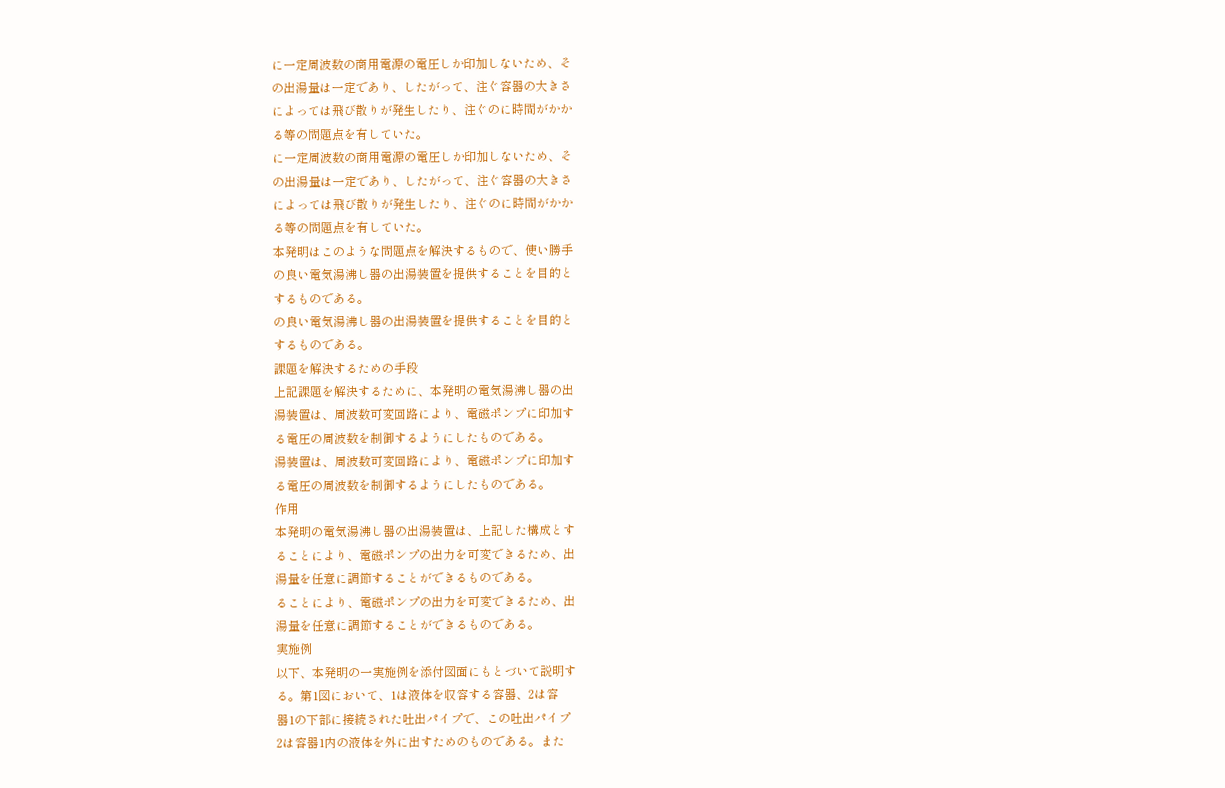に一定周波数の商用電源の電圧しか印加しないため、そ
の出湯量は一定であり、したがって、注ぐ容器の大きさ
によっては飛び散りが発生したり、注ぐのに時間がかか
る等の問題点を有していた。
に一定周波数の商用電源の電圧しか印加しないため、そ
の出湯量は一定であり、したがって、注ぐ容器の大きさ
によっては飛び散りが発生したり、注ぐのに時間がかか
る等の問題点を有していた。
本発明はこのような問題点を解決するもので、使い勝手
の良い電気湯沸し器の出湯装置を提供することを目的と
するものである。
の良い電気湯沸し器の出湯装置を提供することを目的と
するものである。
課題を解決するための手段
上記課題を解決するために、本発明の電気湯沸し器の出
湯装置は、周波数可変回路により、電磁ポンプに印加す
る電圧の周波数を制御するようにしたものである。
湯装置は、周波数可変回路により、電磁ポンプに印加す
る電圧の周波数を制御するようにしたものである。
作用
本発明の電気湯沸し器の出湯装置は、上記した構成とす
ることにより、電磁ポンプの出力を可変できるため、出
湯量を任意に調節することができるものである。
ることにより、電磁ポンプの出力を可変できるため、出
湯量を任意に調節することができるものである。
実施例
以下、本発明の一実施例を添付図面にもとづいて説明す
る。第1図において、1は液体を収容する容器、2は容
器1の下部に接続された吐出パイプで、この吐出パイプ
2は容器1内の液体を外に出すためのものである。また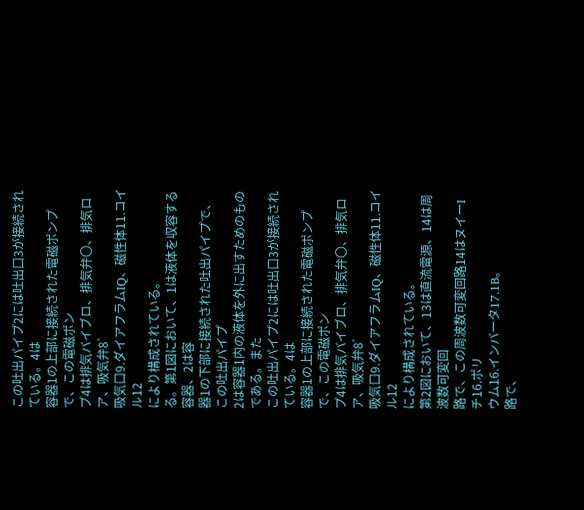この吐出パイプ2には吐出口3が接続されている。4は
容器1の上部に接続された電磁ポンプで、この電磁ポン
プ4は排気バイブロ、排気弁〇、排気ロア、吸気弁8゜
吸気口9.ダイアフラムIQ、磁性体11.コイル12
により構成されている。
る。第1図において、1は液体を収容する容器、2は容
器1の下部に接続された吐出パイプで、この吐出パイプ
2は容器1内の液体を外に出すためのものである。また
この吐出パイプ2には吐出口3が接続されている。4は
容器1の上部に接続された電磁ポンプで、この電磁ポン
プ4は排気バイブロ、排気弁〇、排気ロア、吸気弁8゜
吸気口9.ダイアフラムIQ、磁性体11.コイル12
により構成されている。
第2図において、13は直流電源、14は周波数可変回
路で、この周波数可変回路14はヌイーIチ16.ポリ
ウム16.インバータ17.1B。
路で、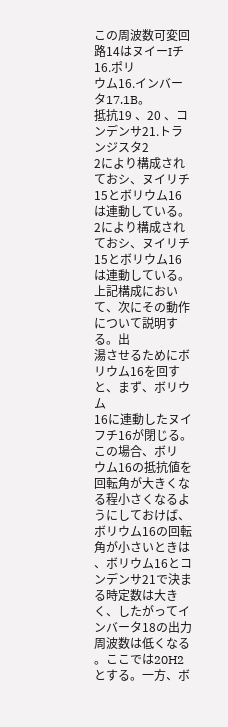この周波数可変回路14はヌイーIチ16.ポリ
ウム16.インバータ17.1B。
抵抗19 、20 、コンデンサ21.トランジスタ2
2により構成されておシ、ヌイリチ15とボリウム16
は連動している。
2により構成されておシ、ヌイリチ15とボリウム16
は連動している。
上記構成において、次にその動作について説明する。出
湯させるためにボリウム16を回すと、まず、ボリウム
16に連動したヌイフチ16が閉じる。この場合、ボリ
ウム16の抵抗値を回転角が大きくなる程小さくなるよ
うにしておけば、ボリウム16の回転角が小さいときは
、ボリウム16とコンデンサ21で決まる時定数は大き
く、したがってインバータ18の出力周波数は低くなる
。ここでは20H2とする。一方、ボ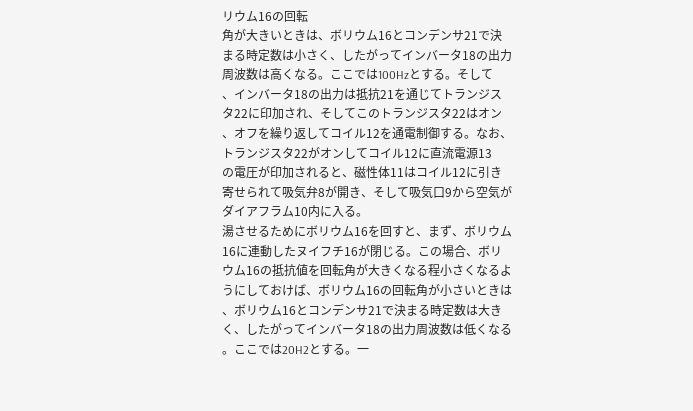リウム16の回転
角が大きいときは、ボリウム16とコンデンサ21で決
まる時定数は小さく、したがってインバータ18の出力
周波数は高くなる。ここでは100Hzとする。そして
、インバータ18の出力は抵抗21を通じてトランジス
タ22に印加され、そしてこのトランジスタ22はオン
、オフを繰り返してコイル12を通電制御する。なお、
トランジスタ22がオンしてコイル12に直流電源13
の電圧が印加されると、磁性体11はコイル12に引き
寄せられて吸気弁8が開き、そして吸気口9から空気が
ダイアフラム10内に入る。
湯させるためにボリウム16を回すと、まず、ボリウム
16に連動したヌイフチ16が閉じる。この場合、ボリ
ウム16の抵抗値を回転角が大きくなる程小さくなるよ
うにしておけば、ボリウム16の回転角が小さいときは
、ボリウム16とコンデンサ21で決まる時定数は大き
く、したがってインバータ18の出力周波数は低くなる
。ここでは20H2とする。一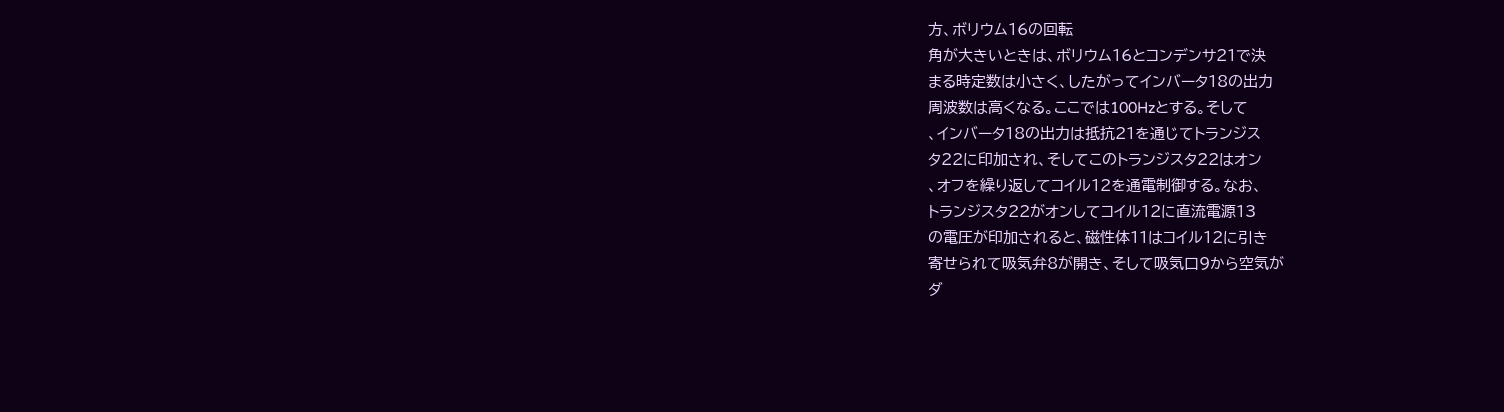方、ボリウム16の回転
角が大きいときは、ボリウム16とコンデンサ21で決
まる時定数は小さく、したがってインバータ18の出力
周波数は高くなる。ここでは100Hzとする。そして
、インバータ18の出力は抵抗21を通じてトランジス
タ22に印加され、そしてこのトランジスタ22はオン
、オフを繰り返してコイル12を通電制御する。なお、
トランジスタ22がオンしてコイル12に直流電源13
の電圧が印加されると、磁性体11はコイル12に引き
寄せられて吸気弁8が開き、そして吸気口9から空気が
ダ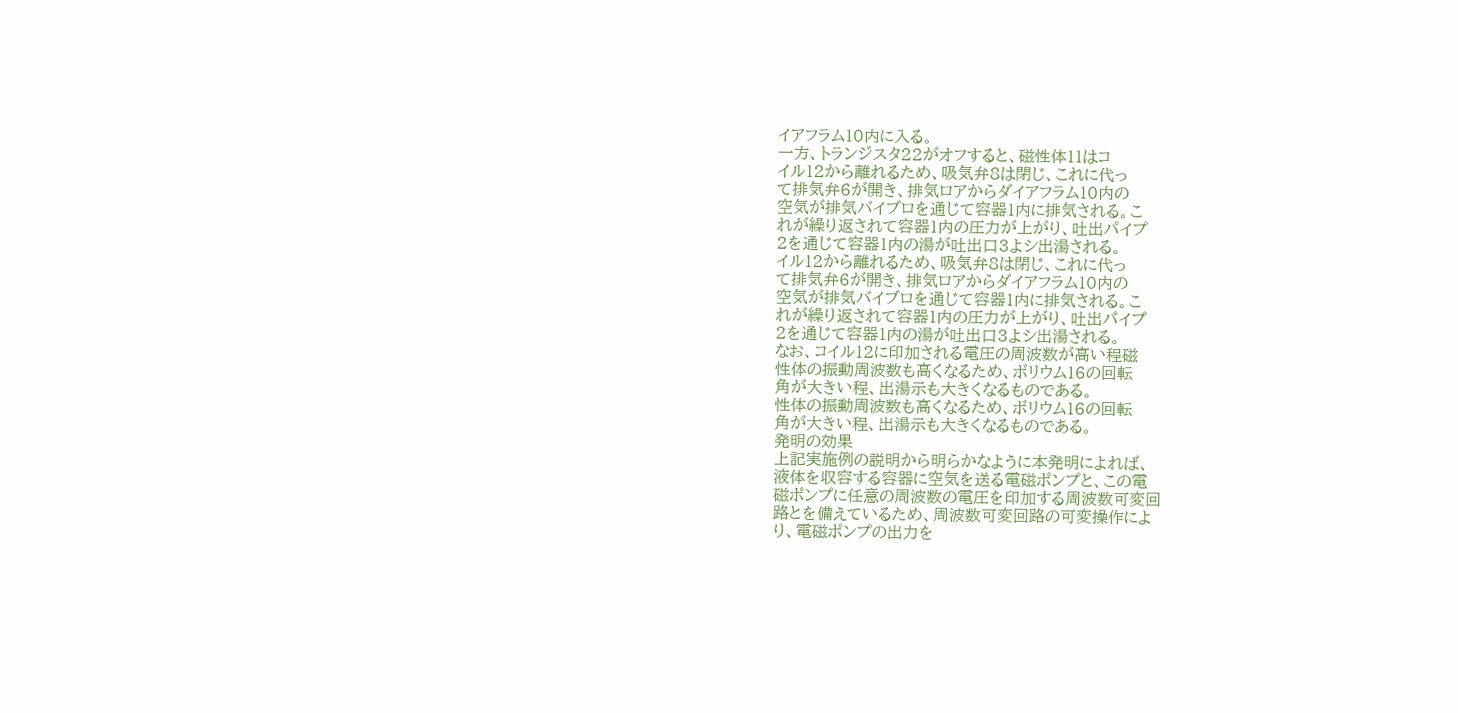イアフラム10内に入る。
一方、トランジスタ22がオフすると、磁性体11はコ
イル12から離れるため、吸気弁8は閉じ、これに代っ
て排気弁6が開き、排気ロアからダイアフラム10内の
空気が排気バイブロを通じて容器1内に排気される。こ
れが繰り返されて容器1内の圧力が上がり、吐出パイプ
2を通じて容器1内の湯が吐出口3よシ出湯される。
イル12から離れるため、吸気弁8は閉じ、これに代っ
て排気弁6が開き、排気ロアからダイアフラム10内の
空気が排気バイブロを通じて容器1内に排気される。こ
れが繰り返されて容器1内の圧力が上がり、吐出パイプ
2を通じて容器1内の湯が吐出口3よシ出湯される。
なお、コイル12に印加される電圧の周波数が高い程磁
性体の振動周波数も高くなるため、ボリウム16の回転
角が大きい程、出湯示も大きくなるものである。
性体の振動周波数も高くなるため、ボリウム16の回転
角が大きい程、出湯示も大きくなるものである。
発明の効果
上記実施例の説明から明らかなように本発明によれば、
液体を収容する容器に空気を送る電磁ポンプと、この電
磁ポンプに任意の周波数の電圧を印加する周波数可変回
路とを備えているため、周波数可変回路の可変操作によ
り、電磁ポンプの出力を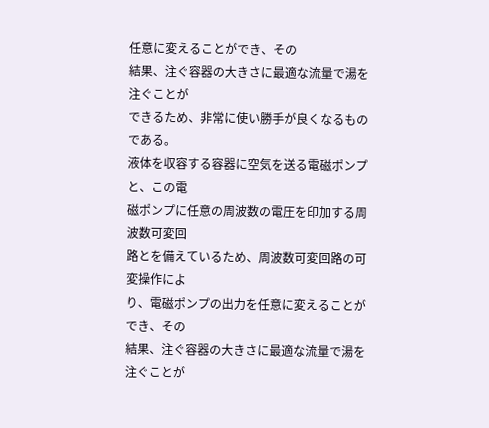任意に変えることができ、その
結果、注ぐ容器の大きさに最適な流量で湯を注ぐことが
できるため、非常に使い勝手が良くなるものである。
液体を収容する容器に空気を送る電磁ポンプと、この電
磁ポンプに任意の周波数の電圧を印加する周波数可変回
路とを備えているため、周波数可変回路の可変操作によ
り、電磁ポンプの出力を任意に変えることができ、その
結果、注ぐ容器の大きさに最適な流量で湯を注ぐことが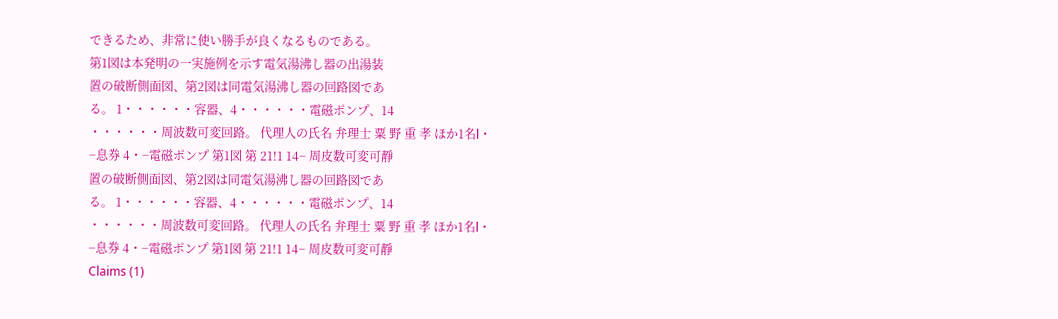できるため、非常に使い勝手が良くなるものである。
第1図は本発明の一実施例を示す電気湯沸し器の出湯装
置の破断側面図、第2図は同電気湯沸し器の回路図であ
る。 1・・・・・・容器、4・・・・・・電磁ポンプ、14
・・・・・・周波数可変回路。 代理人の氏名 弁理士 粟 野 重 孝 ほか1名l・
−息券 4・−電磁ポンプ 第1図 第 21!1 14− 周皮数可変可靜
置の破断側面図、第2図は同電気湯沸し器の回路図であ
る。 1・・・・・・容器、4・・・・・・電磁ポンプ、14
・・・・・・周波数可変回路。 代理人の氏名 弁理士 粟 野 重 孝 ほか1名l・
−息券 4・−電磁ポンプ 第1図 第 21!1 14− 周皮数可変可靜
Claims (1)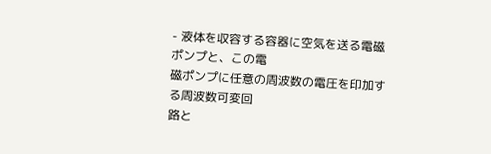- 液体を収容する容器に空気を送る電磁ポンプと、この電
磁ポンプに任意の周波数の電圧を印加する周波数可変回
路と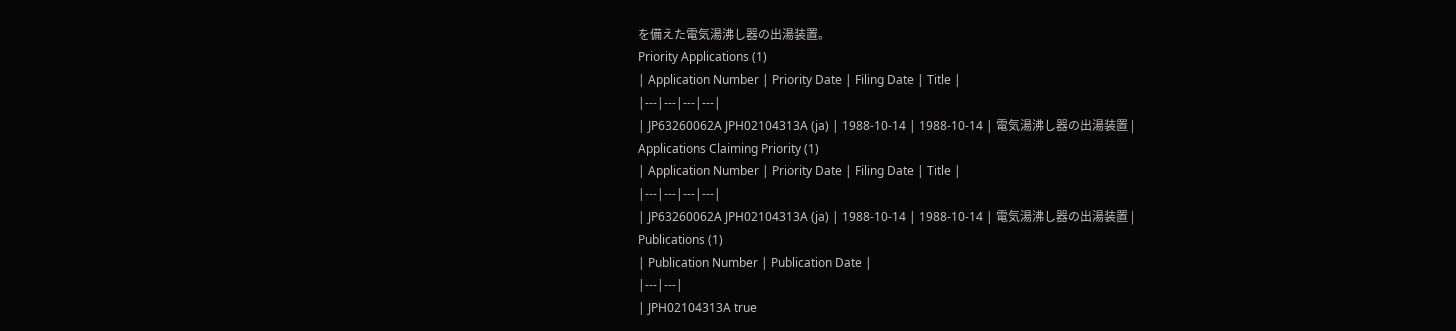を備えた電気湯沸し器の出湯装置。
Priority Applications (1)
| Application Number | Priority Date | Filing Date | Title |
|---|---|---|---|
| JP63260062A JPH02104313A (ja) | 1988-10-14 | 1988-10-14 | 電気湯沸し器の出湯装置 |
Applications Claiming Priority (1)
| Application Number | Priority Date | Filing Date | Title |
|---|---|---|---|
| JP63260062A JPH02104313A (ja) | 1988-10-14 | 1988-10-14 | 電気湯沸し器の出湯装置 |
Publications (1)
| Publication Number | Publication Date |
|---|---|
| JPH02104313A true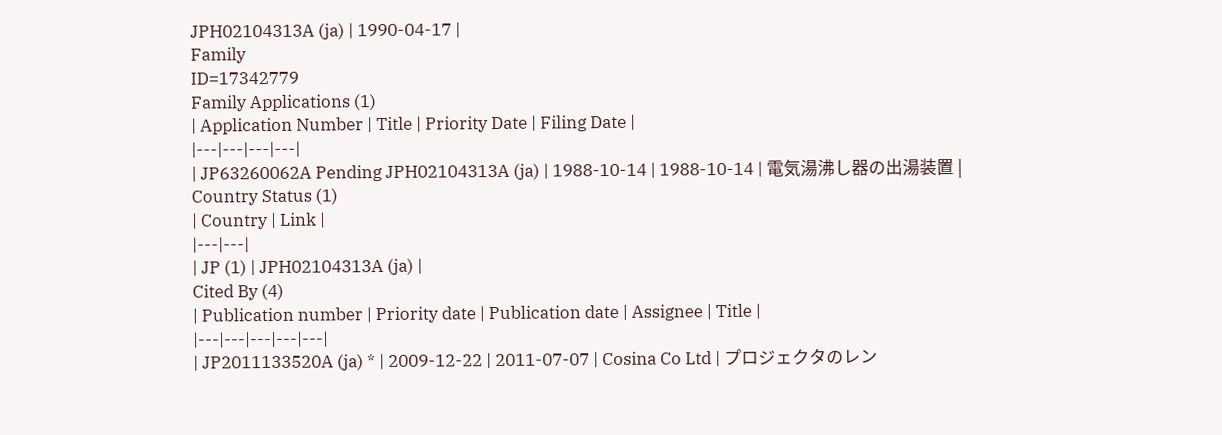JPH02104313A (ja) | 1990-04-17 |
Family
ID=17342779
Family Applications (1)
| Application Number | Title | Priority Date | Filing Date |
|---|---|---|---|
| JP63260062A Pending JPH02104313A (ja) | 1988-10-14 | 1988-10-14 | 電気湯沸し器の出湯装置 |
Country Status (1)
| Country | Link |
|---|---|
| JP (1) | JPH02104313A (ja) |
Cited By (4)
| Publication number | Priority date | Publication date | Assignee | Title |
|---|---|---|---|---|
| JP2011133520A (ja) * | 2009-12-22 | 2011-07-07 | Cosina Co Ltd | プロジェクタのレン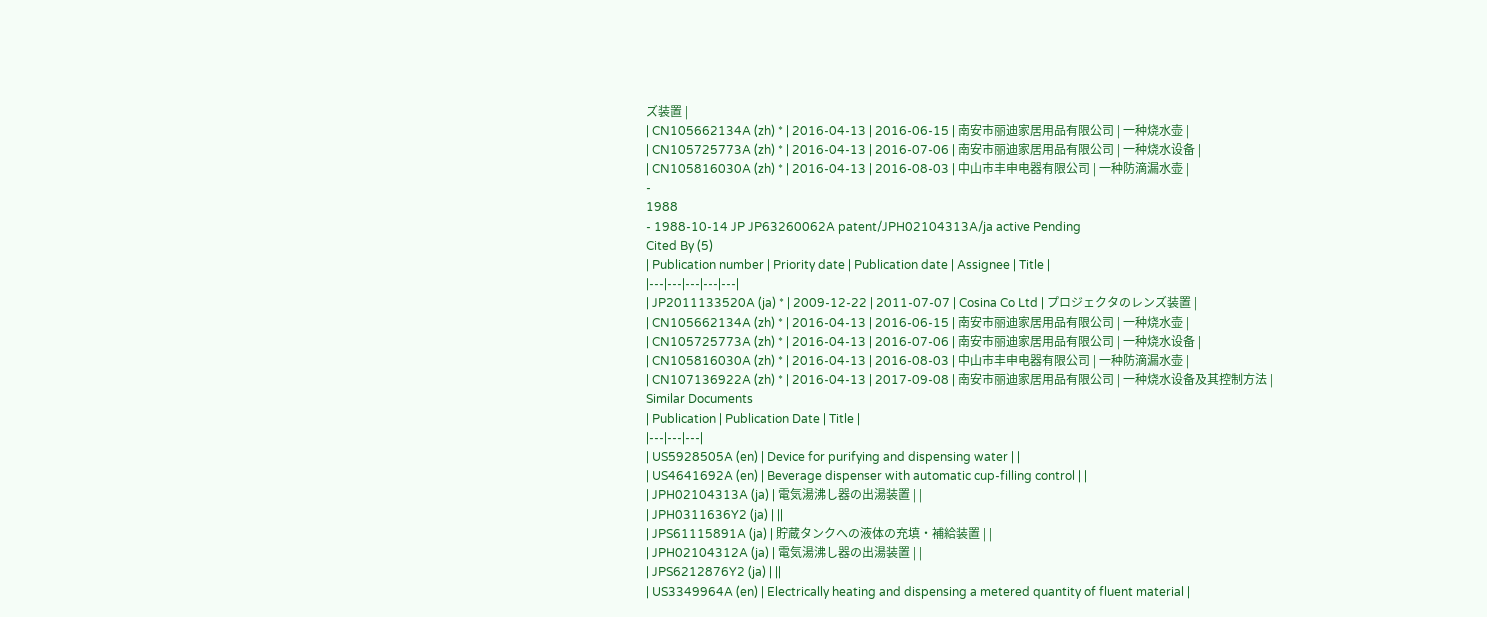ズ装置 |
| CN105662134A (zh) * | 2016-04-13 | 2016-06-15 | 南安市丽迪家居用品有限公司 | 一种烧水壶 |
| CN105725773A (zh) * | 2016-04-13 | 2016-07-06 | 南安市丽迪家居用品有限公司 | 一种烧水设备 |
| CN105816030A (zh) * | 2016-04-13 | 2016-08-03 | 中山市丰申电器有限公司 | 一种防滴漏水壶 |
-
1988
- 1988-10-14 JP JP63260062A patent/JPH02104313A/ja active Pending
Cited By (5)
| Publication number | Priority date | Publication date | Assignee | Title |
|---|---|---|---|---|
| JP2011133520A (ja) * | 2009-12-22 | 2011-07-07 | Cosina Co Ltd | プロジェクタのレンズ装置 |
| CN105662134A (zh) * | 2016-04-13 | 2016-06-15 | 南安市丽迪家居用品有限公司 | 一种烧水壶 |
| CN105725773A (zh) * | 2016-04-13 | 2016-07-06 | 南安市丽迪家居用品有限公司 | 一种烧水设备 |
| CN105816030A (zh) * | 2016-04-13 | 2016-08-03 | 中山市丰申电器有限公司 | 一种防滴漏水壶 |
| CN107136922A (zh) * | 2016-04-13 | 2017-09-08 | 南安市丽迪家居用品有限公司 | 一种烧水设备及其控制方法 |
Similar Documents
| Publication | Publication Date | Title |
|---|---|---|
| US5928505A (en) | Device for purifying and dispensing water | |
| US4641692A (en) | Beverage dispenser with automatic cup-filling control | |
| JPH02104313A (ja) | 電気湯沸し器の出湯装置 | |
| JPH0311636Y2 (ja) | ||
| JPS61115891A (ja) | 貯蔵タンクへの液体の充填・補給装置 | |
| JPH02104312A (ja) | 電気湯沸し器の出湯装置 | |
| JPS6212876Y2 (ja) | ||
| US3349964A (en) | Electrically heating and dispensing a metered quantity of fluent material |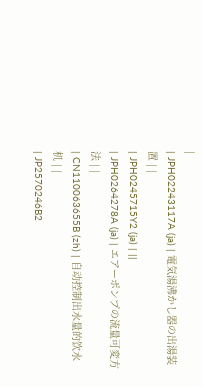|
| JPH02243117A (ja) | 電気湯沸かし器の出湯装置 | |
| JPH0245715Y2 (ja) | ||
| JPH0264278A (ja) | エアーポンプの流量可変方法 | |
| CN110063655B (zh) | 自动控制出水量的饮水机 | |
| JP2570246B2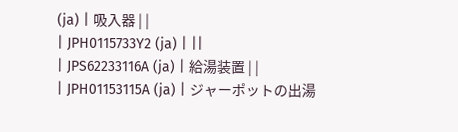(ja) | 吸入器 | |
| JPH0115733Y2 (ja) | ||
| JPS62233116A (ja) | 給湯装置 | |
| JPH01153115A (ja) | ジャーポットの出湯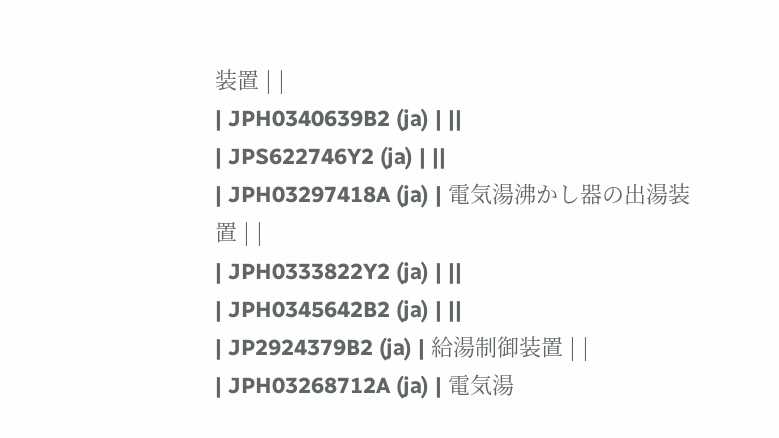装置 | |
| JPH0340639B2 (ja) | ||
| JPS622746Y2 (ja) | ||
| JPH03297418A (ja) | 電気湯沸かし器の出湯装置 | |
| JPH0333822Y2 (ja) | ||
| JPH0345642B2 (ja) | ||
| JP2924379B2 (ja) | 給湯制御装置 | |
| JPH03268712A (ja) | 電気湯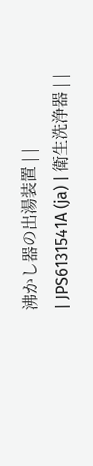沸かし器の出湯装置 | |
| JPS6131541A (ja) | 衛生洗浄器 | |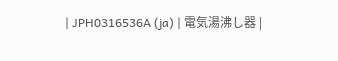| JPH0316536A (ja) | 電気湯沸し器 |